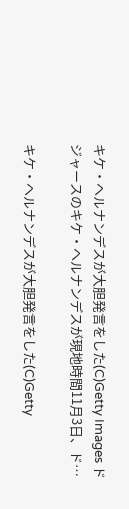キケ・ヘルナンデスが大胆発言をした(C)Getty Images ドジャースのキケ・ヘルナンデスが現地時間11月3日、ド…

キケ・ヘルナンデスが大胆発言をした(C)Getty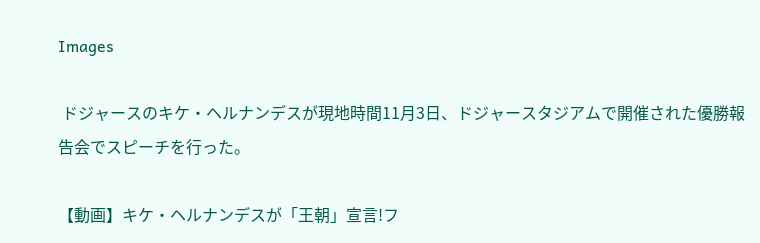Images

 ドジャースのキケ・ヘルナンデスが現地時間11月3日、ドジャースタジアムで開催された優勝報告会でスピーチを行った。

【動画】キケ・ヘルナンデスが「王朝」宣言!フ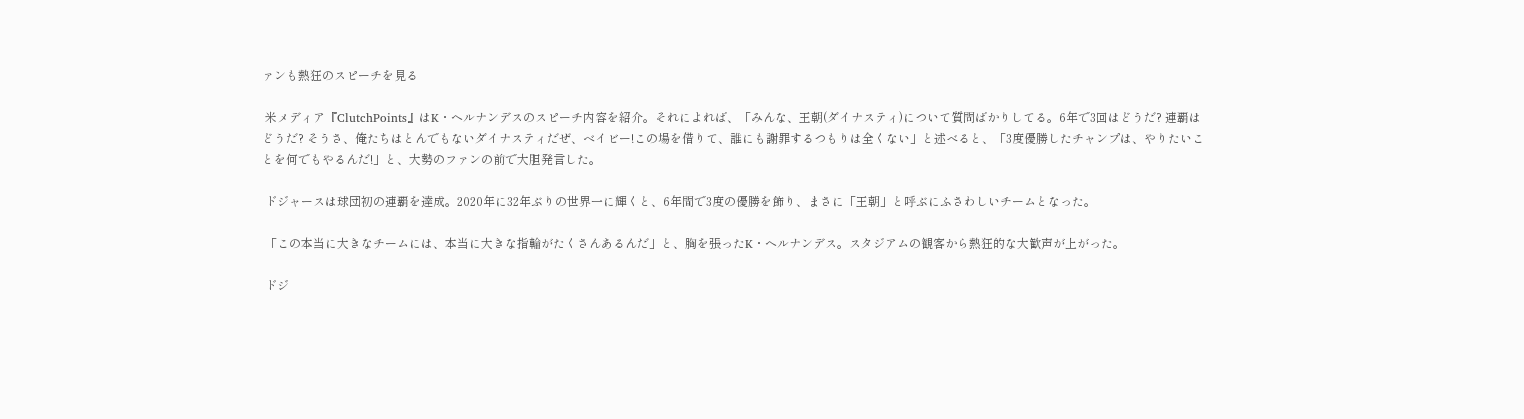ァンも熱狂のスピーチを見る

 米メディア『ClutchPoints』はK・ヘルナンデスのスピーチ内容を紹介。それによれば、「みんな、王朝(ダイナスティ)について質問ばかりしてる。6年で3回はどうだ? 連覇はどうだ? そうさ、俺たちはとんでもないダイナスティだぜ、ベイビー!この場を借りて、誰にも謝罪するつもりは全くない」と述べると、「3度優勝したチャンプは、やりたいことを何でもやるんだ!」と、大勢のファンの前で大胆発言した。

 ドジャースは球団初の連覇を達成。2020年に32年ぶりの世界一に輝くと、6年間で3度の優勝を飾り、まさに「王朝」と呼ぶにふさわしいチームとなった。

 「この本当に大きなチームには、本当に大きな指輪がたくさんあるんだ」と、胸を張ったK・ヘルナンデス。スタジアムの観客から熱狂的な大歓声が上がった。

 ドジ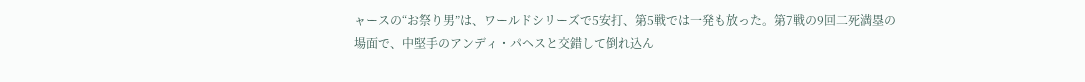ャースの“お祭り男”は、ワールドシリーズで5安打、第5戦では一発も放った。第7戦の9回二死満塁の場面で、中堅手のアンディ・パヘスと交錯して倒れ込ん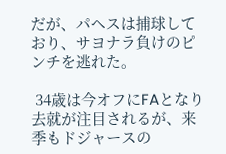だが、パヘスは捕球しており、サヨナラ負けのピンチを逃れた。

 34歳は今オフにFAとなり去就が注目されるが、来季もドジャースの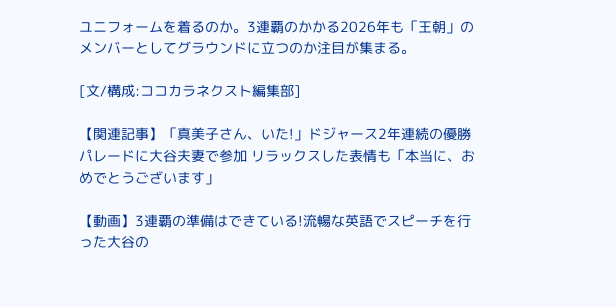ユニフォームを着るのか。3連覇のかかる2026年も「王朝」のメンバーとしてグラウンドに立つのか注目が集まる。

[文/構成:ココカラネクスト編集部]

【関連記事】「真美子さん、いた!」ドジャース2年連続の優勝パレードに大谷夫妻で参加 リラックスした表情も「本当に、おめでとうございます」

【動画】3連覇の準備はできている!流暢な英語でスピーチを行った大谷の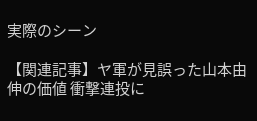実際のシーン

【関連記事】ヤ軍が見誤った山本由伸の価値 衝撃連投に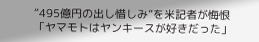“495億円の出し惜しみ”を米記者が悔恨「ヤマモトはヤンキースが好きだった」